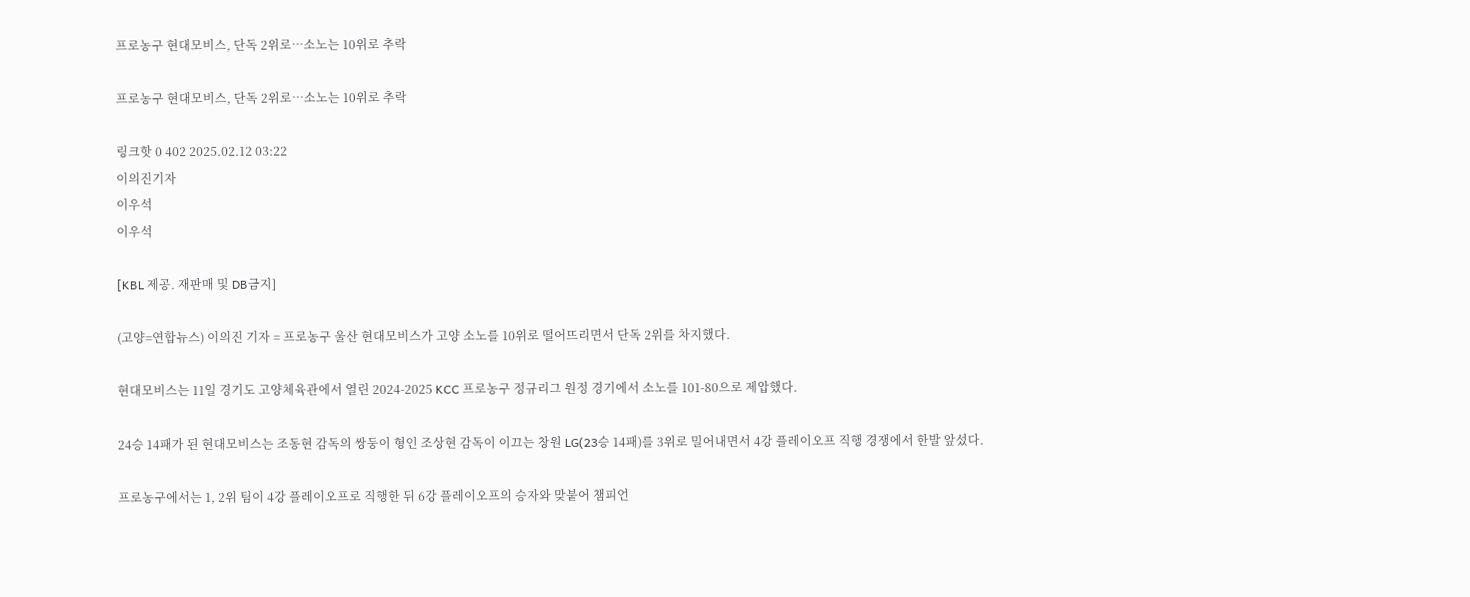프로농구 현대모비스, 단독 2위로…소노는 10위로 추락

프로농구 현대모비스, 단독 2위로…소노는 10위로 추락

링크핫 0 402 2025.02.12 03:22
이의진기자
이우석
이우석

[KBL 제공. 재판매 및 DB금지]

(고양=연합뉴스) 이의진 기자 = 프로농구 울산 현대모비스가 고양 소노를 10위로 떨어뜨리면서 단독 2위를 차지했다.

현대모비스는 11일 경기도 고양체육관에서 열린 2024-2025 KCC 프로농구 정규리그 원정 경기에서 소노를 101-80으로 제압했다.

24승 14패가 된 현대모비스는 조동현 감독의 쌍둥이 형인 조상현 감독이 이끄는 창원 LG(23승 14패)를 3위로 밀어내면서 4강 플레이오프 직행 경쟁에서 한발 앞섰다.

프로농구에서는 1, 2위 팀이 4강 플레이오프로 직행한 뒤 6강 플레이오프의 승자와 맞붙어 챔피언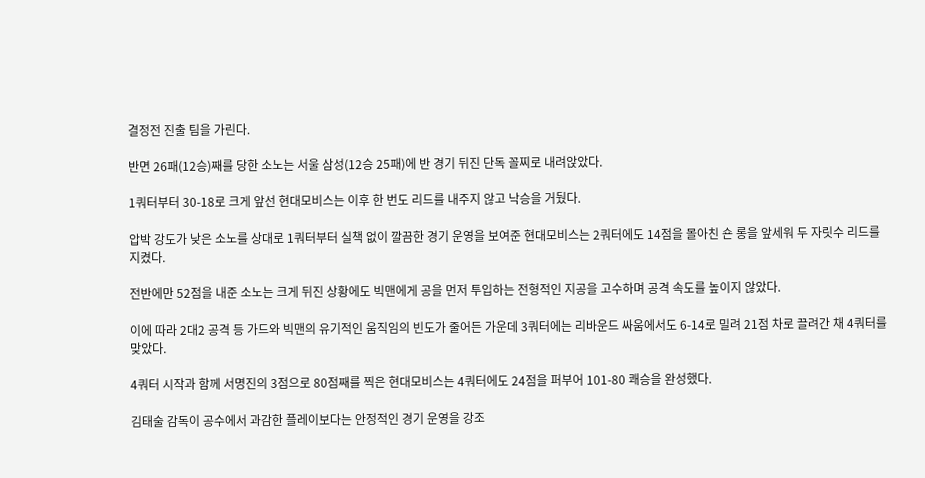결정전 진출 팀을 가린다.

반면 26패(12승)째를 당한 소노는 서울 삼성(12승 25패)에 반 경기 뒤진 단독 꼴찌로 내려앉았다.

1쿼터부터 30-18로 크게 앞선 현대모비스는 이후 한 번도 리드를 내주지 않고 낙승을 거뒀다.

압박 강도가 낮은 소노를 상대로 1쿼터부터 실책 없이 깔끔한 경기 운영을 보여준 현대모비스는 2쿼터에도 14점을 몰아친 숀 롱을 앞세워 두 자릿수 리드를 지켰다.

전반에만 52점을 내준 소노는 크게 뒤진 상황에도 빅맨에게 공을 먼저 투입하는 전형적인 지공을 고수하며 공격 속도를 높이지 않았다.

이에 따라 2대2 공격 등 가드와 빅맨의 유기적인 움직임의 빈도가 줄어든 가운데 3쿼터에는 리바운드 싸움에서도 6-14로 밀려 21점 차로 끌려간 채 4쿼터를 맞았다.

4쿼터 시작과 함께 서명진의 3점으로 80점째를 찍은 현대모비스는 4쿼터에도 24점을 퍼부어 101-80 쾌승을 완성했다.

김태술 감독이 공수에서 과감한 플레이보다는 안정적인 경기 운영을 강조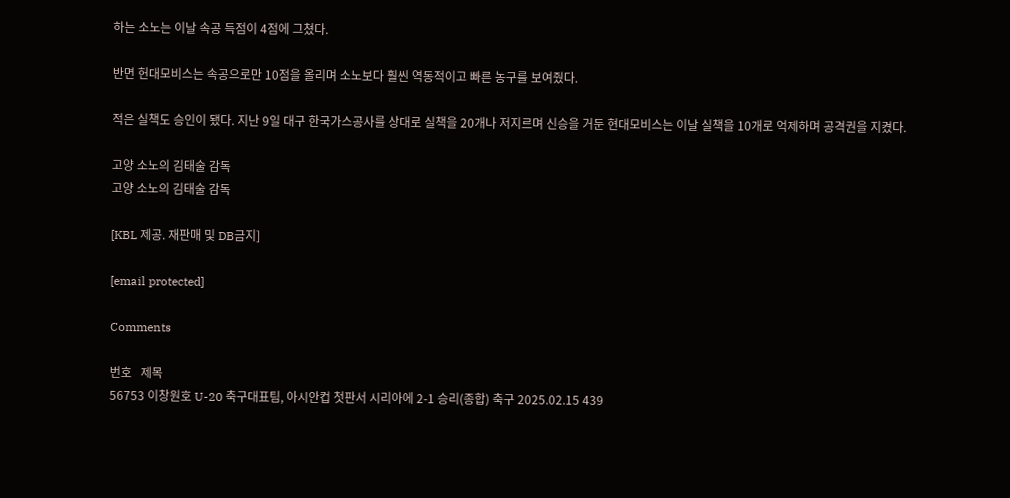하는 소노는 이날 속공 득점이 4점에 그쳤다.

반면 헌대모비스는 속공으로만 10점을 올리며 소노보다 훨씬 역동적이고 빠른 농구를 보여줬다.

적은 실책도 승인이 됐다. 지난 9일 대구 한국가스공사를 상대로 실책을 20개나 저지르며 신승을 거둔 현대모비스는 이날 실책을 10개로 억제하며 공격권을 지켰다.

고양 소노의 김태술 감독
고양 소노의 김태술 감독

[KBL 제공. 재판매 및 DB금지]

[email protected]

Comments

번호   제목
56753 이창원호 U-20 축구대표팀, 아시안컵 첫판서 시리아에 2-1 승리(종합) 축구 2025.02.15 439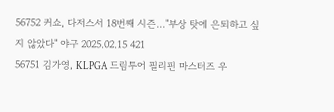56752 커쇼, 다저스서 18번째 시즌…"부상 탓에 은퇴하고 싶지 않았다" 야구 2025.02.15 421
56751 김가영, KLPGA 드림투어 필리핀 마스터즈 우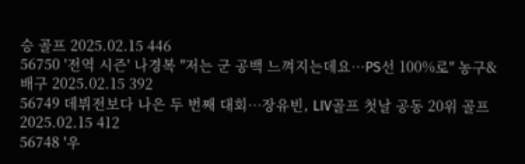승 골프 2025.02.15 446
56750 '전역 시즌' 나경복 "저는 군 공백 느껴지는데요…PS선 100%로" 농구&배구 2025.02.15 392
56749 데뷔전보다 나은 두 번째 대회…장유빈, LIV골프 첫날 공동 20위 골프 2025.02.15 412
56748 '우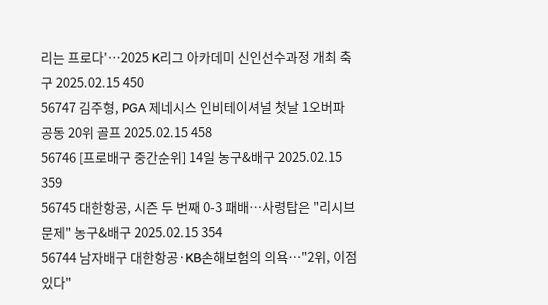리는 프로다'…2025 K리그 아카데미 신인선수과정 개최 축구 2025.02.15 450
56747 김주형, PGA 제네시스 인비테이셔널 첫날 1오버파 공동 20위 골프 2025.02.15 458
56746 [프로배구 중간순위] 14일 농구&배구 2025.02.15 359
56745 대한항공, 시즌 두 번째 0-3 패배…사령탑은 "리시브 문제" 농구&배구 2025.02.15 354
56744 남자배구 대한항공·KB손해보험의 의욕…"2위, 이점 있다"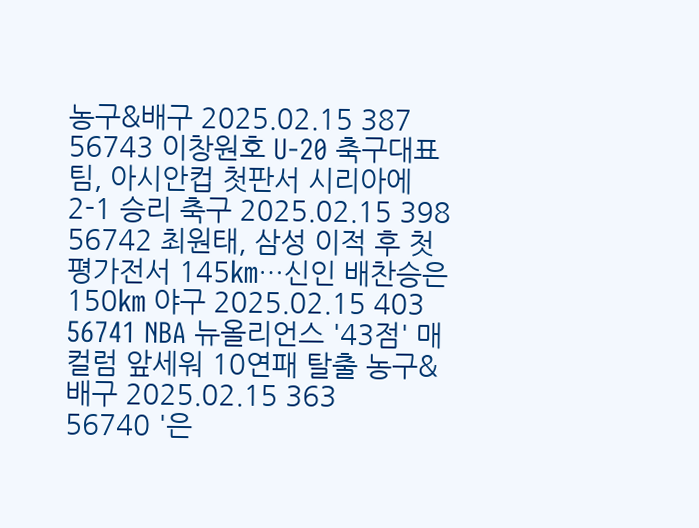농구&배구 2025.02.15 387
56743 이창원호 U-20 축구대표팀, 아시안컵 첫판서 시리아에 2-1 승리 축구 2025.02.15 398
56742 최원태, 삼성 이적 후 첫 평가전서 145㎞…신인 배찬승은 150㎞ 야구 2025.02.15 403
56741 NBA 뉴올리언스 '43점' 매컬럼 앞세워 10연패 탈출 농구&배구 2025.02.15 363
56740 '은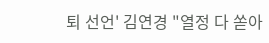퇴 선언' 김연경 "열정 다 쏟아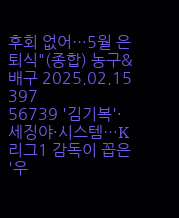후회 없어…5월 은퇴식"(종합) 농구&배구 2025.02.15 397
56739 '김기복'·세징야·시스템…K리그1 감독이 꼽은 '우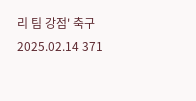리 팀 강점' 축구 2025.02.14 371